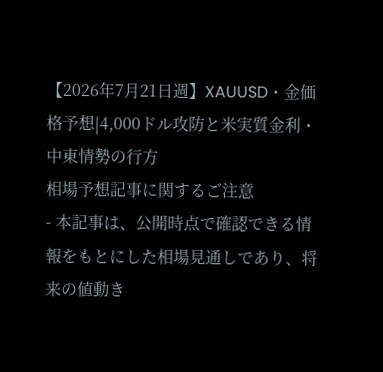【2026年7月21日週】XAUUSD・金価格予想|4,000ドル攻防と米実質金利・中東情勢の行方
相場予想記事に関するご注意
- 本記事は、公開時点で確認できる情報をもとにした相場見通しであり、将来の値動き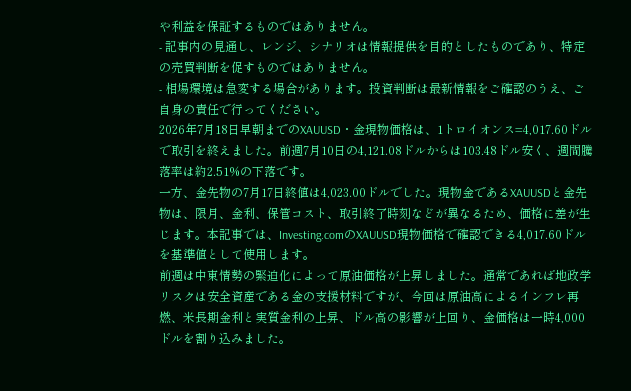や利益を保証するものではありません。
- 記事内の見通し、レンジ、シナリオは情報提供を目的としたものであり、特定の売買判断を促すものではありません。
- 相場環境は急変する場合があります。投資判断は最新情報をご確認のうえ、ご自身の責任で行ってください。
2026年7月18日早朝までのXAUUSD・金現物価格は、1トロイオンス=4,017.60ドルで取引を終えました。前週7月10日の4,121.08ドルからは103.48ドル安く、週間騰落率は約2.51%の下落です。
一方、金先物の7月17日終値は4,023.00ドルでした。現物金であるXAUUSDと金先物は、限月、金利、保管コスト、取引終了時刻などが異なるため、価格に差が生じます。本記事では、Investing.comのXAUUSD現物価格で確認できる4,017.60ドルを基準値として使用します。
前週は中東情勢の緊迫化によって原油価格が上昇しました。通常であれば地政学リスクは安全資産である金の支援材料ですが、今回は原油高によるインフレ再燃、米長期金利と実質金利の上昇、ドル高の影響が上回り、金価格は一時4,000ドルを割り込みました。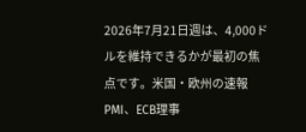2026年7月21日週は、4,000ドルを維持できるかが最初の焦点です。米国・欧州の速報PMI、ECB理事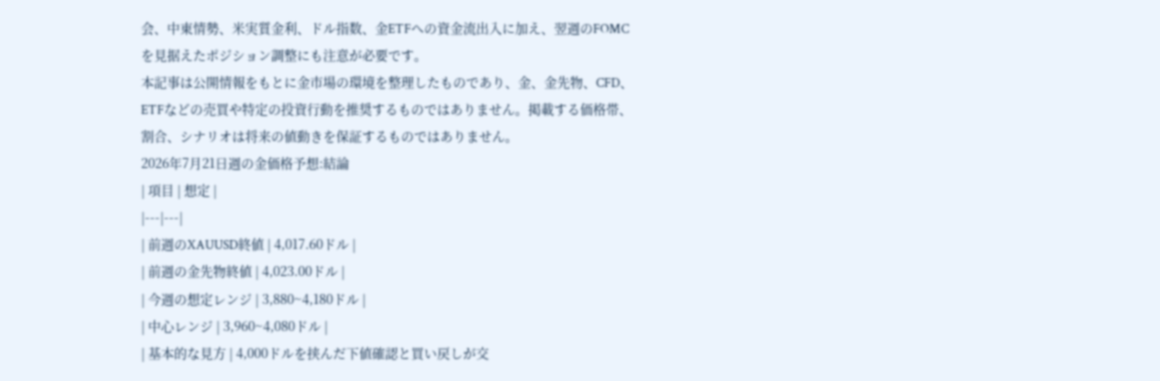会、中東情勢、米実質金利、ドル指数、金ETFへの資金流出入に加え、翌週のFOMCを見据えたポジション調整にも注意が必要です。
本記事は公開情報をもとに金市場の環境を整理したものであり、金、金先物、CFD、ETFなどの売買や特定の投資行動を推奨するものではありません。掲載する価格帯、割合、シナリオは将来の値動きを保証するものではありません。
2026年7月21日週の金価格予想:結論
| 項目 | 想定 |
|---|---|
| 前週のXAUUSD終値 | 4,017.60ドル |
| 前週の金先物終値 | 4,023.00ドル |
| 今週の想定レンジ | 3,880~4,180ドル |
| 中心レンジ | 3,960~4,080ドル |
| 基本的な見方 | 4,000ドルを挟んだ下値確認と買い戻しが交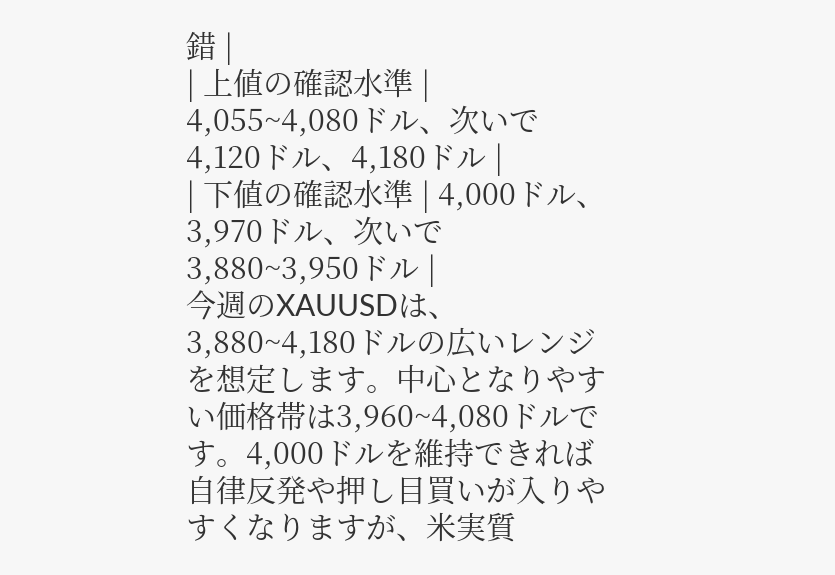錯 |
| 上値の確認水準 | 4,055~4,080ドル、次いで4,120ドル、4,180ドル |
| 下値の確認水準 | 4,000ドル、3,970ドル、次いで3,880~3,950ドル |
今週のXAUUSDは、3,880~4,180ドルの広いレンジを想定します。中心となりやすい価格帯は3,960~4,080ドルです。4,000ドルを維持できれば自律反発や押し目買いが入りやすくなりますが、米実質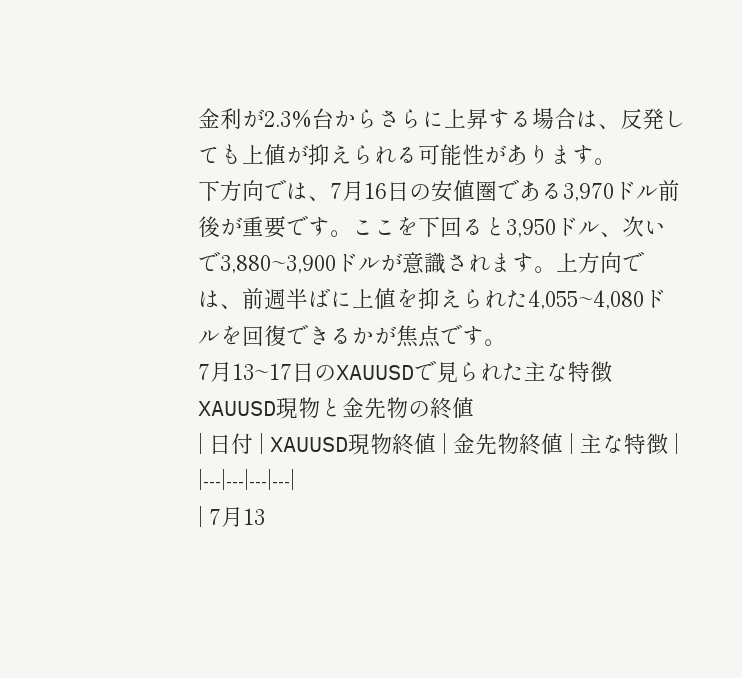金利が2.3%台からさらに上昇する場合は、反発しても上値が抑えられる可能性があります。
下方向では、7月16日の安値圏である3,970ドル前後が重要です。ここを下回ると3,950ドル、次いで3,880~3,900ドルが意識されます。上方向では、前週半ばに上値を抑えられた4,055~4,080ドルを回復できるかが焦点です。
7月13~17日のXAUUSDで見られた主な特徴
XAUUSD現物と金先物の終値
| 日付 | XAUUSD現物終値 | 金先物終値 | 主な特徴 |
|---|---|---|---|
| 7月13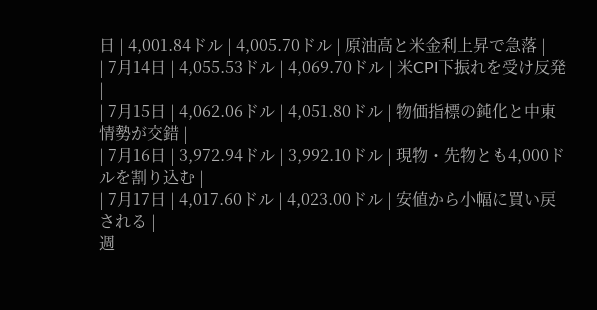日 | 4,001.84ドル | 4,005.70ドル | 原油高と米金利上昇で急落 |
| 7月14日 | 4,055.53ドル | 4,069.70ドル | 米CPI下振れを受け反発 |
| 7月15日 | 4,062.06ドル | 4,051.80ドル | 物価指標の鈍化と中東情勢が交錯 |
| 7月16日 | 3,972.94ドル | 3,992.10ドル | 現物・先物とも4,000ドルを割り込む |
| 7月17日 | 4,017.60ドル | 4,023.00ドル | 安値から小幅に買い戻される |
週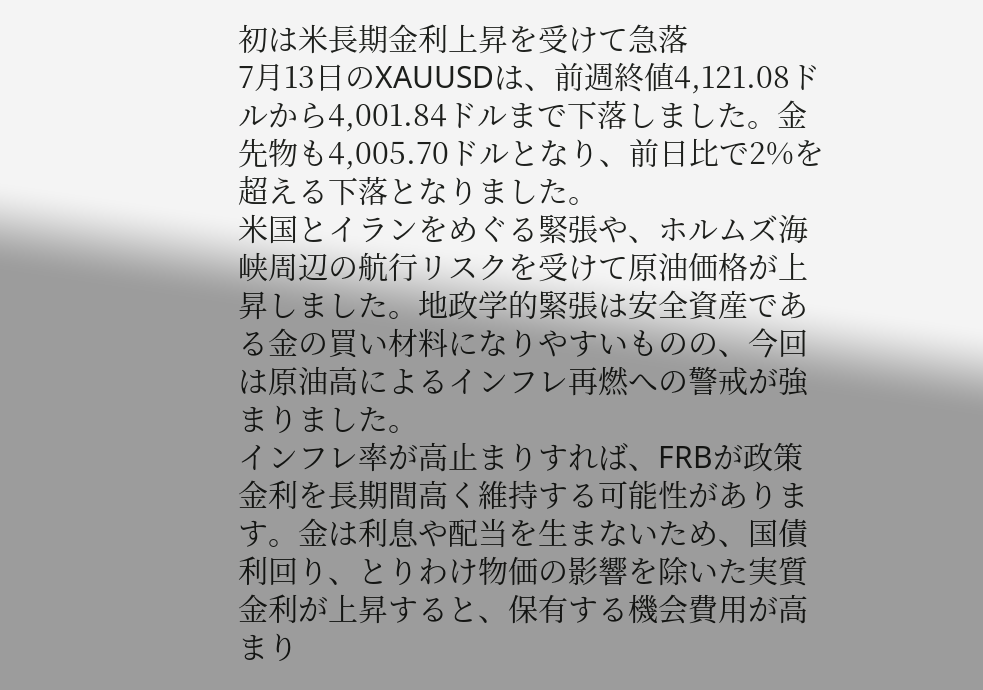初は米長期金利上昇を受けて急落
7月13日のXAUUSDは、前週終値4,121.08ドルから4,001.84ドルまで下落しました。金先物も4,005.70ドルとなり、前日比で2%を超える下落となりました。
米国とイランをめぐる緊張や、ホルムズ海峡周辺の航行リスクを受けて原油価格が上昇しました。地政学的緊張は安全資産である金の買い材料になりやすいものの、今回は原油高によるインフレ再燃への警戒が強まりました。
インフレ率が高止まりすれば、FRBが政策金利を長期間高く維持する可能性があります。金は利息や配当を生まないため、国債利回り、とりわけ物価の影響を除いた実質金利が上昇すると、保有する機会費用が高まり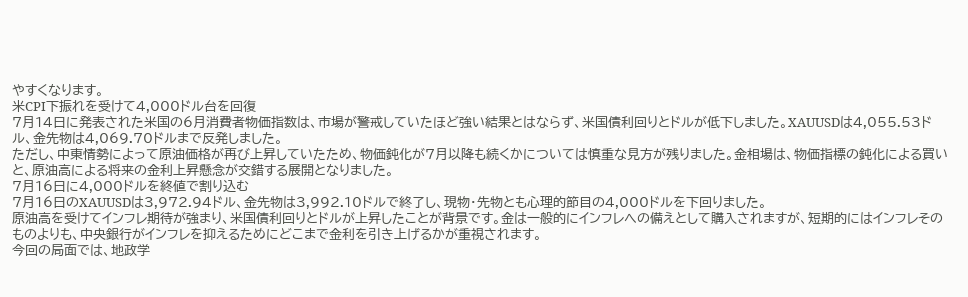やすくなります。
米CPI下振れを受けて4,000ドル台を回復
7月14日に発表された米国の6月消費者物価指数は、市場が警戒していたほど強い結果とはならず、米国債利回りとドルが低下しました。XAUUSDは4,055.53ドル、金先物は4,069.70ドルまで反発しました。
ただし、中東情勢によって原油価格が再び上昇していたため、物価鈍化が7月以降も続くかについては慎重な見方が残りました。金相場は、物価指標の鈍化による買いと、原油高による将来の金利上昇懸念が交錯する展開となりました。
7月16日に4,000ドルを終値で割り込む
7月16日のXAUUSDは3,972.94ドル、金先物は3,992.10ドルで終了し、現物・先物とも心理的節目の4,000ドルを下回りました。
原油高を受けてインフレ期待が強まり、米国債利回りとドルが上昇したことが背景です。金は一般的にインフレへの備えとして購入されますが、短期的にはインフレそのものよりも、中央銀行がインフレを抑えるためにどこまで金利を引き上げるかが重視されます。
今回の局面では、地政学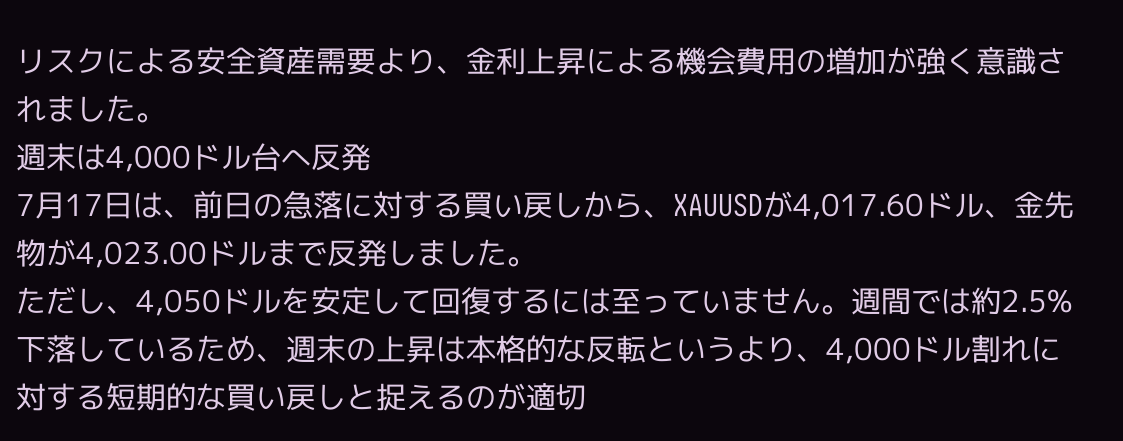リスクによる安全資産需要より、金利上昇による機会費用の増加が強く意識されました。
週末は4,000ドル台へ反発
7月17日は、前日の急落に対する買い戻しから、XAUUSDが4,017.60ドル、金先物が4,023.00ドルまで反発しました。
ただし、4,050ドルを安定して回復するには至っていません。週間では約2.5%下落しているため、週末の上昇は本格的な反転というより、4,000ドル割れに対する短期的な買い戻しと捉えるのが適切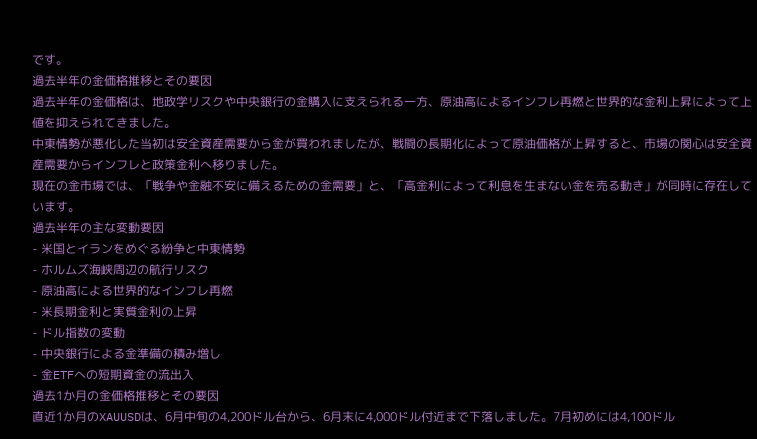です。
過去半年の金価格推移とその要因
過去半年の金価格は、地政学リスクや中央銀行の金購入に支えられる一方、原油高によるインフレ再燃と世界的な金利上昇によって上値を抑えられてきました。
中東情勢が悪化した当初は安全資産需要から金が買われましたが、戦闘の長期化によって原油価格が上昇すると、市場の関心は安全資産需要からインフレと政策金利へ移りました。
現在の金市場では、「戦争や金融不安に備えるための金需要」と、「高金利によって利息を生まない金を売る動き」が同時に存在しています。
過去半年の主な変動要因
- 米国とイランをめぐる紛争と中東情勢
- ホルムズ海峡周辺の航行リスク
- 原油高による世界的なインフレ再燃
- 米長期金利と実質金利の上昇
- ドル指数の変動
- 中央銀行による金準備の積み増し
- 金ETFへの短期資金の流出入
過去1か月の金価格推移とその要因
直近1か月のXAUUSDは、6月中旬の4,200ドル台から、6月末に4,000ドル付近まで下落しました。7月初めには4,100ドル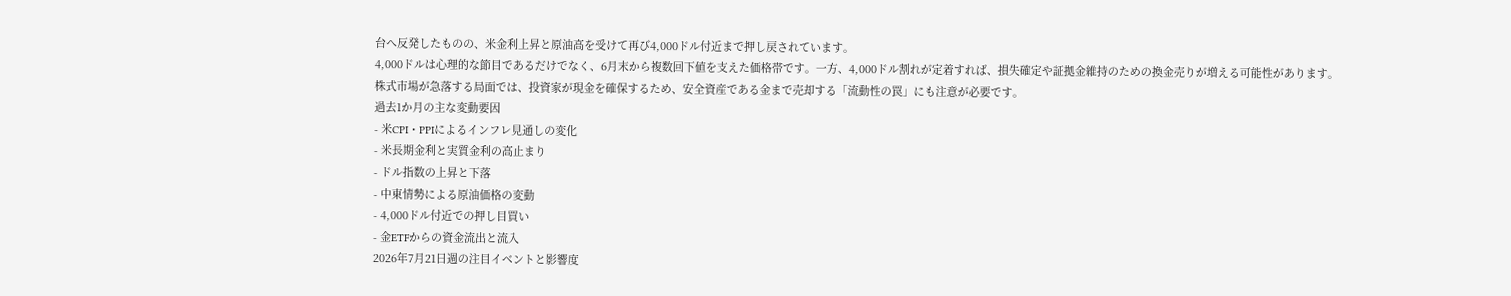台へ反発したものの、米金利上昇と原油高を受けて再び4,000ドル付近まで押し戻されています。
4,000ドルは心理的な節目であるだけでなく、6月末から複数回下値を支えた価格帯です。一方、4,000ドル割れが定着すれば、損失確定や証拠金維持のための換金売りが増える可能性があります。
株式市場が急落する局面では、投資家が現金を確保するため、安全資産である金まで売却する「流動性の罠」にも注意が必要です。
過去1か月の主な変動要因
- 米CPI・PPIによるインフレ見通しの変化
- 米長期金利と実質金利の高止まり
- ドル指数の上昇と下落
- 中東情勢による原油価格の変動
- 4,000ドル付近での押し目買い
- 金ETFからの資金流出と流入
2026年7月21日週の注目イベントと影響度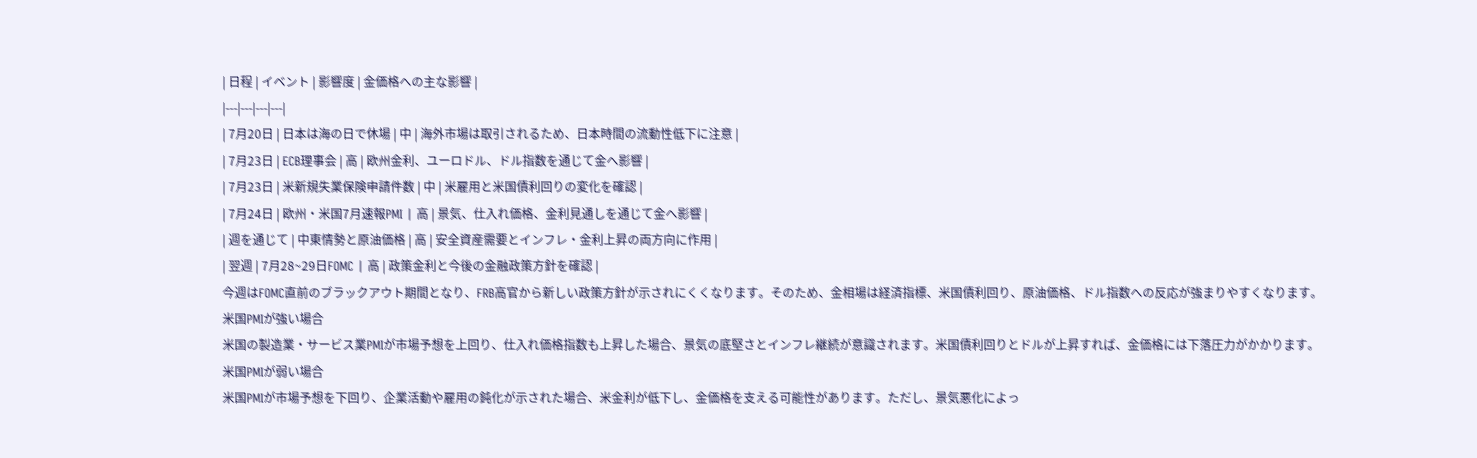| 日程 | イベント | 影響度 | 金価格への主な影響 |
|---|---|---|---|
| 7月20日 | 日本は海の日で休場 | 中 | 海外市場は取引されるため、日本時間の流動性低下に注意 |
| 7月23日 | ECB理事会 | 高 | 欧州金利、ユーロドル、ドル指数を通じて金へ影響 |
| 7月23日 | 米新規失業保険申請件数 | 中 | 米雇用と米国債利回りの変化を確認 |
| 7月24日 | 欧州・米国7月速報PMI | 高 | 景気、仕入れ価格、金利見通しを通じて金へ影響 |
| 週を通じて | 中東情勢と原油価格 | 高 | 安全資産需要とインフレ・金利上昇の両方向に作用 |
| 翌週 | 7月28~29日FOMC | 高 | 政策金利と今後の金融政策方針を確認 |
今週はFOMC直前のブラックアウト期間となり、FRB高官から新しい政策方針が示されにくくなります。そのため、金相場は経済指標、米国債利回り、原油価格、ドル指数への反応が強まりやすくなります。
米国PMIが強い場合
米国の製造業・サービス業PMIが市場予想を上回り、仕入れ価格指数も上昇した場合、景気の底堅さとインフレ継続が意識されます。米国債利回りとドルが上昇すれば、金価格には下落圧力がかかります。
米国PMIが弱い場合
米国PMIが市場予想を下回り、企業活動や雇用の鈍化が示された場合、米金利が低下し、金価格を支える可能性があります。ただし、景気悪化によっ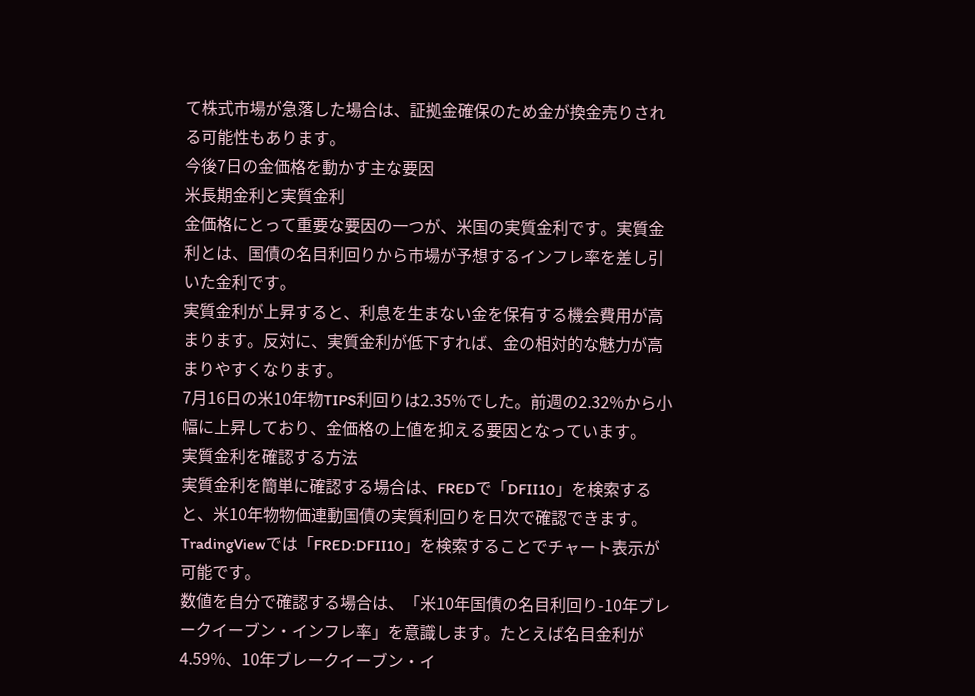て株式市場が急落した場合は、証拠金確保のため金が換金売りされる可能性もあります。
今後7日の金価格を動かす主な要因
米長期金利と実質金利
金価格にとって重要な要因の一つが、米国の実質金利です。実質金利とは、国債の名目利回りから市場が予想するインフレ率を差し引いた金利です。
実質金利が上昇すると、利息を生まない金を保有する機会費用が高まります。反対に、実質金利が低下すれば、金の相対的な魅力が高まりやすくなります。
7月16日の米10年物TIPS利回りは2.35%でした。前週の2.32%から小幅に上昇しており、金価格の上値を抑える要因となっています。
実質金利を確認する方法
実質金利を簡単に確認する場合は、FREDで「DFII10」を検索すると、米10年物物価連動国債の実質利回りを日次で確認できます。TradingViewでは「FRED:DFII10」を検索することでチャート表示が可能です。
数値を自分で確認する場合は、「米10年国債の名目利回り-10年ブレークイーブン・インフレ率」を意識します。たとえば名目金利が4.59%、10年ブレークイーブン・イ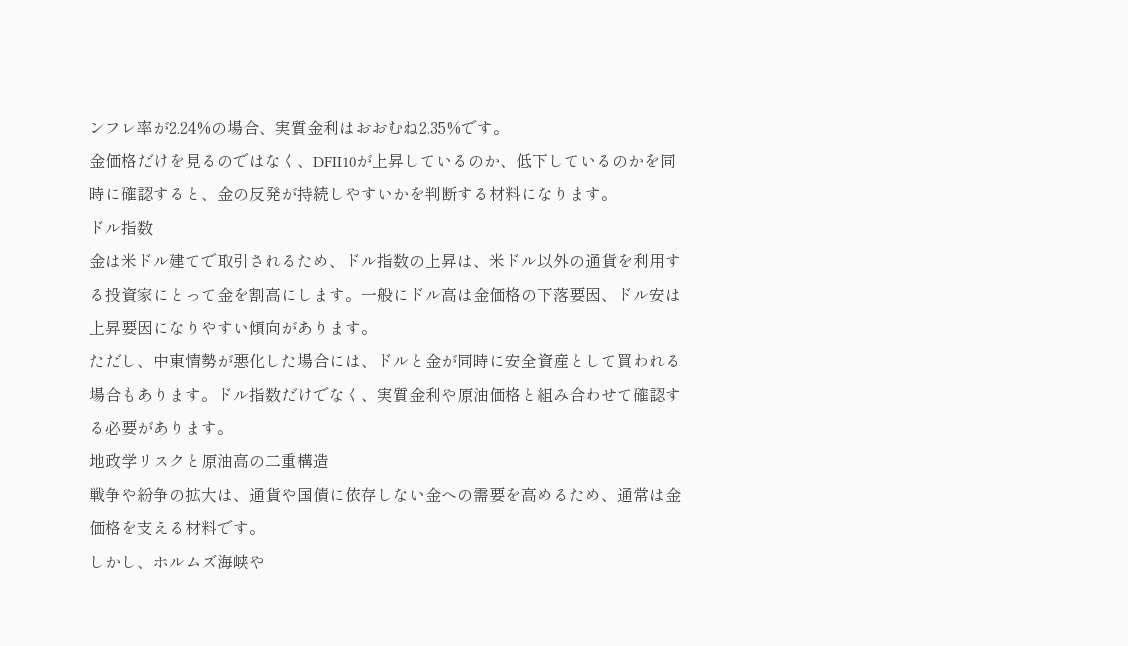ンフレ率が2.24%の場合、実質金利はおおむね2.35%です。
金価格だけを見るのではなく、DFII10が上昇しているのか、低下しているのかを同時に確認すると、金の反発が持続しやすいかを判断する材料になります。
ドル指数
金は米ドル建てで取引されるため、ドル指数の上昇は、米ドル以外の通貨を利用する投資家にとって金を割高にします。一般にドル高は金価格の下落要因、ドル安は上昇要因になりやすい傾向があります。
ただし、中東情勢が悪化した場合には、ドルと金が同時に安全資産として買われる場合もあります。ドル指数だけでなく、実質金利や原油価格と組み合わせて確認する必要があります。
地政学リスクと原油高の二重構造
戦争や紛争の拡大は、通貨や国債に依存しない金への需要を高めるため、通常は金価格を支える材料です。
しかし、ホルムズ海峡や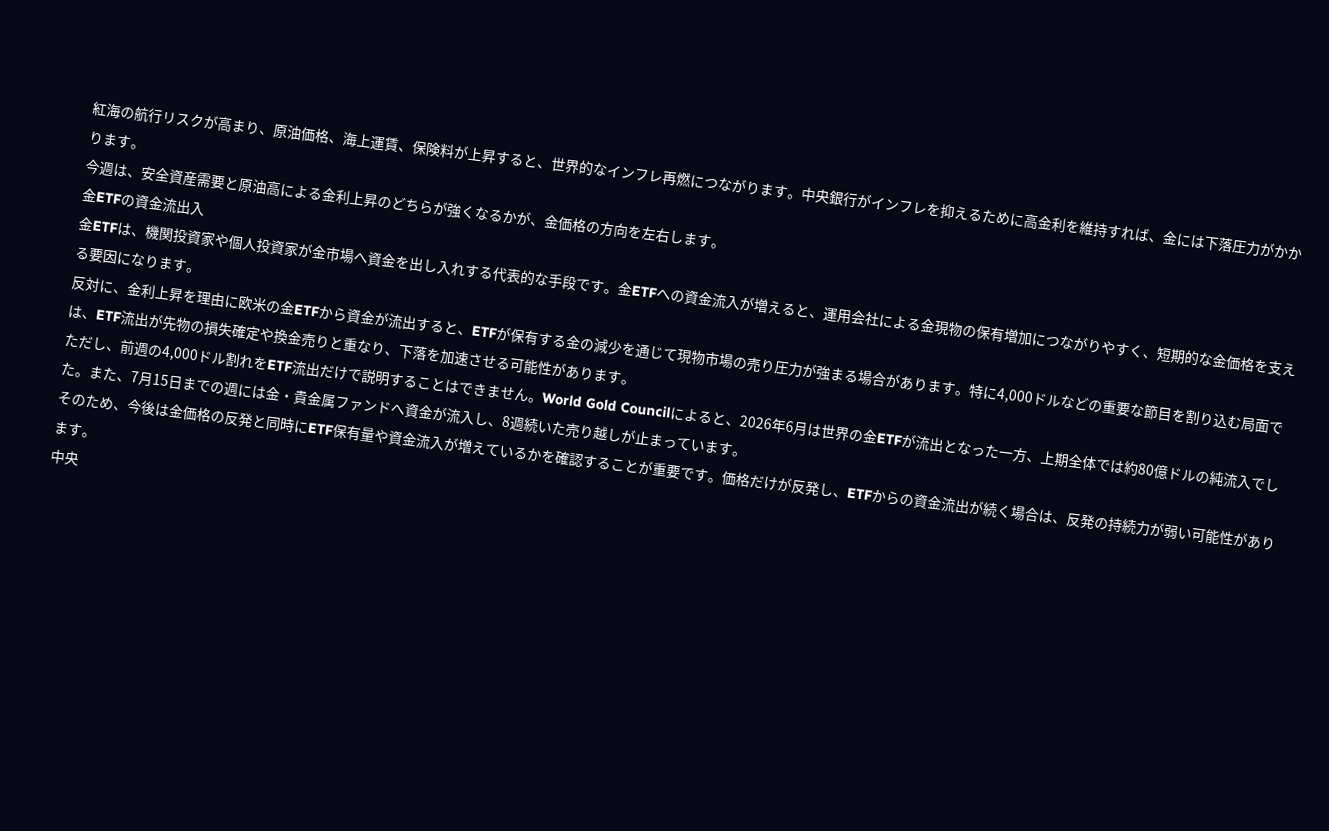紅海の航行リスクが高まり、原油価格、海上運賃、保険料が上昇すると、世界的なインフレ再燃につながります。中央銀行がインフレを抑えるために高金利を維持すれば、金には下落圧力がかかります。
今週は、安全資産需要と原油高による金利上昇のどちらが強くなるかが、金価格の方向を左右します。
金ETFの資金流出入
金ETFは、機関投資家や個人投資家が金市場へ資金を出し入れする代表的な手段です。金ETFへの資金流入が増えると、運用会社による金現物の保有増加につながりやすく、短期的な金価格を支える要因になります。
反対に、金利上昇を理由に欧米の金ETFから資金が流出すると、ETFが保有する金の減少を通じて現物市場の売り圧力が強まる場合があります。特に4,000ドルなどの重要な節目を割り込む局面では、ETF流出が先物の損失確定や換金売りと重なり、下落を加速させる可能性があります。
ただし、前週の4,000ドル割れをETF流出だけで説明することはできません。World Gold Councilによると、2026年6月は世界の金ETFが流出となった一方、上期全体では約80億ドルの純流入でした。また、7月15日までの週には金・貴金属ファンドへ資金が流入し、8週続いた売り越しが止まっています。
そのため、今後は金価格の反発と同時にETF保有量や資金流入が増えているかを確認することが重要です。価格だけが反発し、ETFからの資金流出が続く場合は、反発の持続力が弱い可能性があります。
中央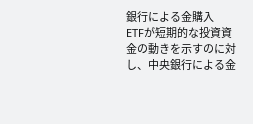銀行による金購入
ETFが短期的な投資資金の動きを示すのに対し、中央銀行による金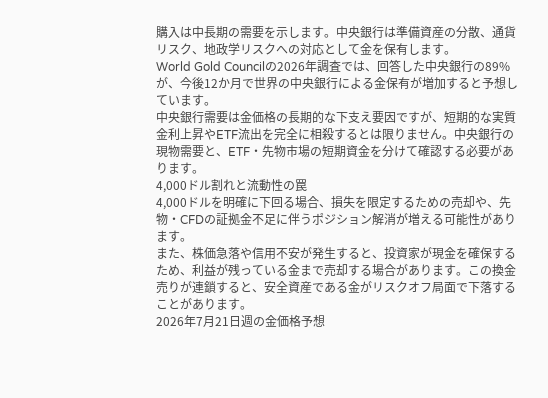購入は中長期の需要を示します。中央銀行は準備資産の分散、通貨リスク、地政学リスクへの対応として金を保有します。
World Gold Councilの2026年調査では、回答した中央銀行の89%が、今後12か月で世界の中央銀行による金保有が増加すると予想しています。
中央銀行需要は金価格の長期的な下支え要因ですが、短期的な実質金利上昇やETF流出を完全に相殺するとは限りません。中央銀行の現物需要と、ETF・先物市場の短期資金を分けて確認する必要があります。
4,000ドル割れと流動性の罠
4,000ドルを明確に下回る場合、損失を限定するための売却や、先物・CFDの証拠金不足に伴うポジション解消が増える可能性があります。
また、株価急落や信用不安が発生すると、投資家が現金を確保するため、利益が残っている金まで売却する場合があります。この換金売りが連鎖すると、安全資産である金がリスクオフ局面で下落することがあります。
2026年7月21日週の金価格予想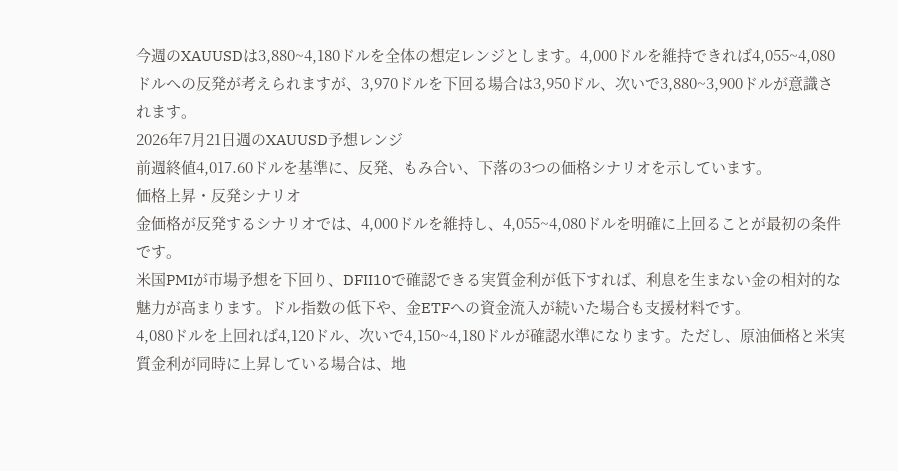今週のXAUUSDは3,880~4,180ドルを全体の想定レンジとします。4,000ドルを維持できれば4,055~4,080ドルへの反発が考えられますが、3,970ドルを下回る場合は3,950ドル、次いで3,880~3,900ドルが意識されます。
2026年7月21日週のXAUUSD予想レンジ
前週終値4,017.60ドルを基準に、反発、もみ合い、下落の3つの価格シナリオを示しています。
価格上昇・反発シナリオ
金価格が反発するシナリオでは、4,000ドルを維持し、4,055~4,080ドルを明確に上回ることが最初の条件です。
米国PMIが市場予想を下回り、DFII10で確認できる実質金利が低下すれば、利息を生まない金の相対的な魅力が高まります。ドル指数の低下や、金ETFへの資金流入が続いた場合も支援材料です。
4,080ドルを上回れば4,120ドル、次いで4,150~4,180ドルが確認水準になります。ただし、原油価格と米実質金利が同時に上昇している場合は、地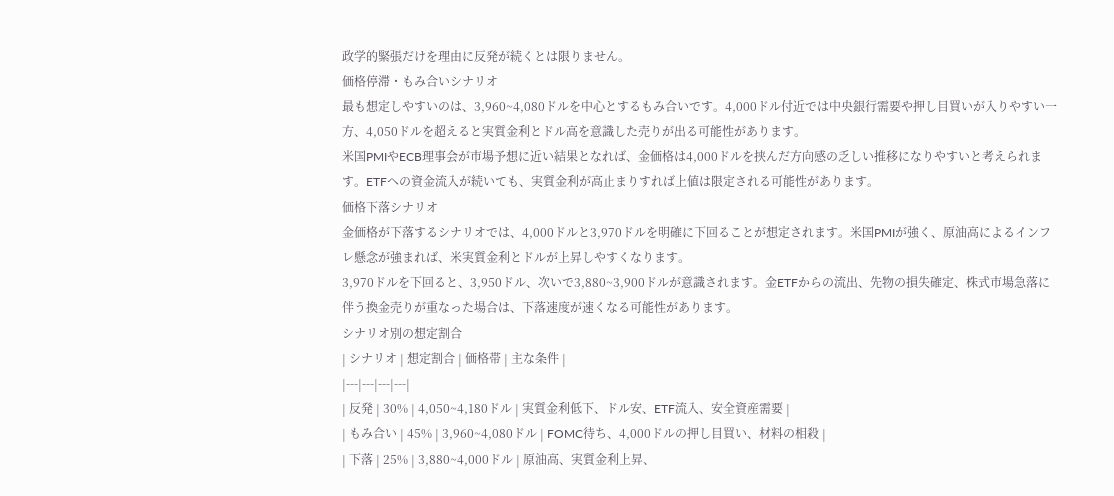政学的緊張だけを理由に反発が続くとは限りません。
価格停滞・もみ合いシナリオ
最も想定しやすいのは、3,960~4,080ドルを中心とするもみ合いです。4,000ドル付近では中央銀行需要や押し目買いが入りやすい一方、4,050ドルを超えると実質金利とドル高を意識した売りが出る可能性があります。
米国PMIやECB理事会が市場予想に近い結果となれば、金価格は4,000ドルを挟んだ方向感の乏しい推移になりやすいと考えられます。ETFへの資金流入が続いても、実質金利が高止まりすれば上値は限定される可能性があります。
価格下落シナリオ
金価格が下落するシナリオでは、4,000ドルと3,970ドルを明確に下回ることが想定されます。米国PMIが強く、原油高によるインフレ懸念が強まれば、米実質金利とドルが上昇しやすくなります。
3,970ドルを下回ると、3,950ドル、次いで3,880~3,900ドルが意識されます。金ETFからの流出、先物の損失確定、株式市場急落に伴う換金売りが重なった場合は、下落速度が速くなる可能性があります。
シナリオ別の想定割合
| シナリオ | 想定割合 | 価格帯 | 主な条件 |
|---|---|---|---|
| 反発 | 30% | 4,050~4,180ドル | 実質金利低下、ドル安、ETF流入、安全資産需要 |
| もみ合い | 45% | 3,960~4,080ドル | FOMC待ち、4,000ドルの押し目買い、材料の相殺 |
| 下落 | 25% | 3,880~4,000ドル | 原油高、実質金利上昇、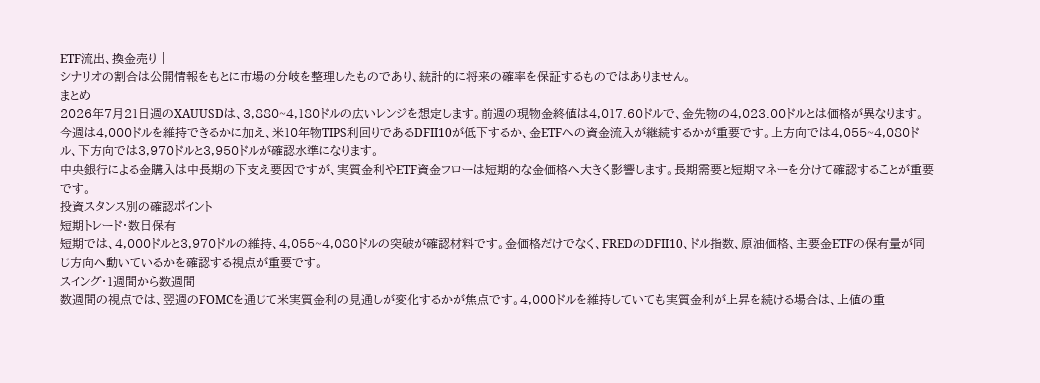ETF流出、換金売り |
シナリオの割合は公開情報をもとに市場の分岐を整理したものであり、統計的に将来の確率を保証するものではありません。
まとめ
2026年7月21日週のXAUUSDは、3,880~4,180ドルの広いレンジを想定します。前週の現物金終値は4,017.60ドルで、金先物の4,023.00ドルとは価格が異なります。
今週は4,000ドルを維持できるかに加え、米10年物TIPS利回りであるDFII10が低下するか、金ETFへの資金流入が継続するかが重要です。上方向では4,055~4,080ドル、下方向では3,970ドルと3,950ドルが確認水準になります。
中央銀行による金購入は中長期の下支え要因ですが、実質金利やETF資金フローは短期的な金価格へ大きく影響します。長期需要と短期マネーを分けて確認することが重要です。
投資スタンス別の確認ポイント
短期トレード・数日保有
短期では、4,000ドルと3,970ドルの維持、4,055~4,080ドルの突破が確認材料です。金価格だけでなく、FREDのDFII10、ドル指数、原油価格、主要金ETFの保有量が同じ方向へ動いているかを確認する視点が重要です。
スイング・1週間から数週間
数週間の視点では、翌週のFOMCを通じて米実質金利の見通しが変化するかが焦点です。4,000ドルを維持していても実質金利が上昇を続ける場合は、上値の重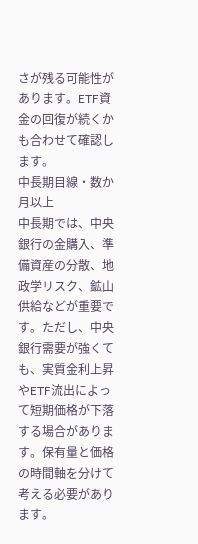さが残る可能性があります。ETF資金の回復が続くかも合わせて確認します。
中長期目線・数か月以上
中長期では、中央銀行の金購入、準備資産の分散、地政学リスク、鉱山供給などが重要です。ただし、中央銀行需要が強くても、実質金利上昇やETF流出によって短期価格が下落する場合があります。保有量と価格の時間軸を分けて考える必要があります。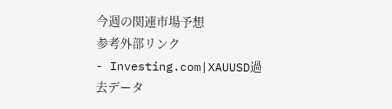今週の関連市場予想
参考外部リンク
- Investing.com|XAUUSD過去データ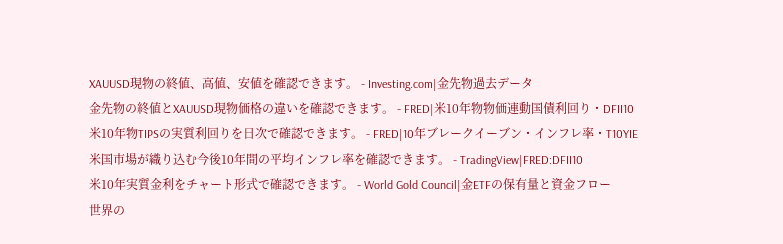XAUUSD現物の終値、高値、安値を確認できます。 - Investing.com|金先物過去データ
金先物の終値とXAUUSD現物価格の違いを確認できます。 - FRED|米10年物物価連動国債利回り・DFII10
米10年物TIPSの実質利回りを日次で確認できます。 - FRED|10年ブレークイーブン・インフレ率・T10YIE
米国市場が織り込む今後10年間の平均インフレ率を確認できます。 - TradingView|FRED:DFII10
米10年実質金利をチャート形式で確認できます。 - World Gold Council|金ETFの保有量と資金フロー
世界の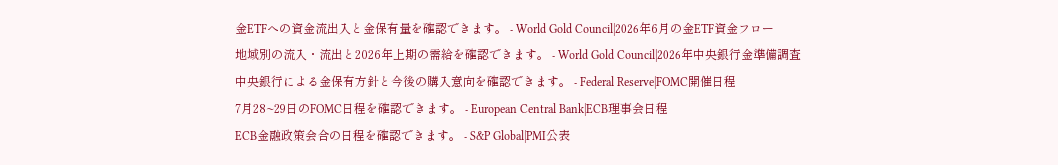金ETFへの資金流出入と金保有量を確認できます。 - World Gold Council|2026年6月の金ETF資金フロー
地域別の流入・流出と2026年上期の需給を確認できます。 - World Gold Council|2026年中央銀行金準備調査
中央銀行による金保有方針と今後の購入意向を確認できます。 - Federal Reserve|FOMC開催日程
7月28~29日のFOMC日程を確認できます。 - European Central Bank|ECB理事会日程
ECB金融政策会合の日程を確認できます。 - S&P Global|PMI公表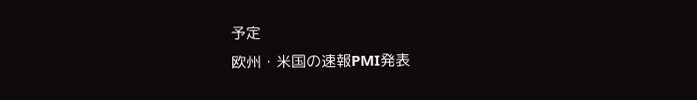予定
欧州・米国の速報PMI発表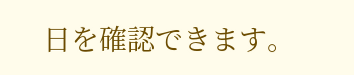日を確認できます。